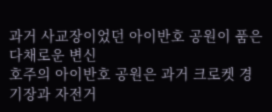과거 사교장이었던 아이반호 공원이 품은 다채로운 변신
호주의 아이반호 공원은 과거 크로켓 경기장과 자전거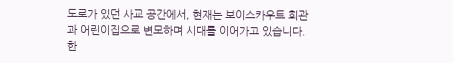도로가 있던 사교 공간에서, 현재는 보이스카우트 회관과 어린이집으로 변모하며 시대를 이어가고 있습니다. 한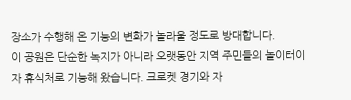장소가 수행해 온 기능의 변화가 놀라울 정도로 방대합니다.
이 공원은 단순한 녹지가 아니라 오랫동안 지역 주민들의 놀이터이자 휴식처로 기능해 왔습니다. 크로켓 경기와 자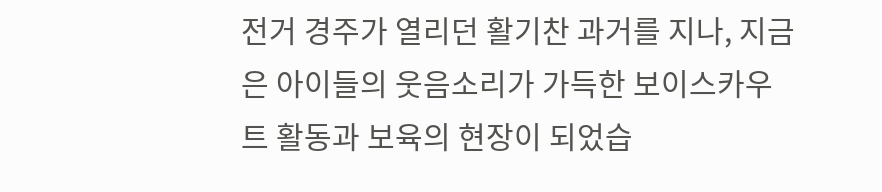전거 경주가 열리던 활기찬 과거를 지나, 지금은 아이들의 웃음소리가 가득한 보이스카우트 활동과 보육의 현장이 되었습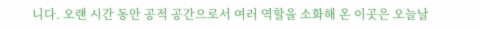니다. 오랜 시간 동안 공적 공간으로서 여러 역할을 소화해 온 이곳은 오늘날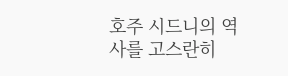호주 시드니의 역사를 고스란히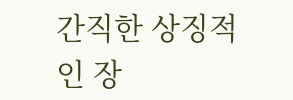간직한 상징적인 장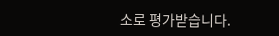소로 평가받습니다.